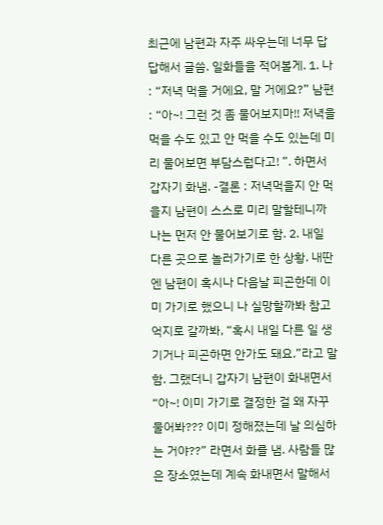최근에 남편과 자주 싸우는데 너무 답답해서 글씀. 일화들을 적어볼게. 1. 나 : “저녁 먹을 거에요, 말 거에요?” 남편 : “아~! 그런 것 좀 물어보지마!! 저녁을 먹을 수도 있고 안 먹을 수도 있는데 미리 물어보면 부담스럽다고! ”. 하면서 갑자기 화냄. -결론 : 저녁먹을지 안 먹을지 남편이 스스로 미리 말할테니까 나는 먼저 안 물어보기로 함. 2. 내일 다른 곳으로 놀러가기로 한 상황. 내딴엔 남편이 혹시나 다음날 피곤한데 이미 가기로 했으니 나 실망할까봐 참고 억지로 갈까봐, “혹시 내일 다른 일 생기거나 피곤하면 안가도 돼요.”라고 말함. 그랬더니 갑자기 남편이 화내면서 “아~! 이미 가기로 결정한 걸 왜 자꾸 물어봐??? 이미 정해졌는데 날 의심하는 거야??” 라면서 화를 냄. 사람들 많은 장소였는데 계속 화내면서 말해서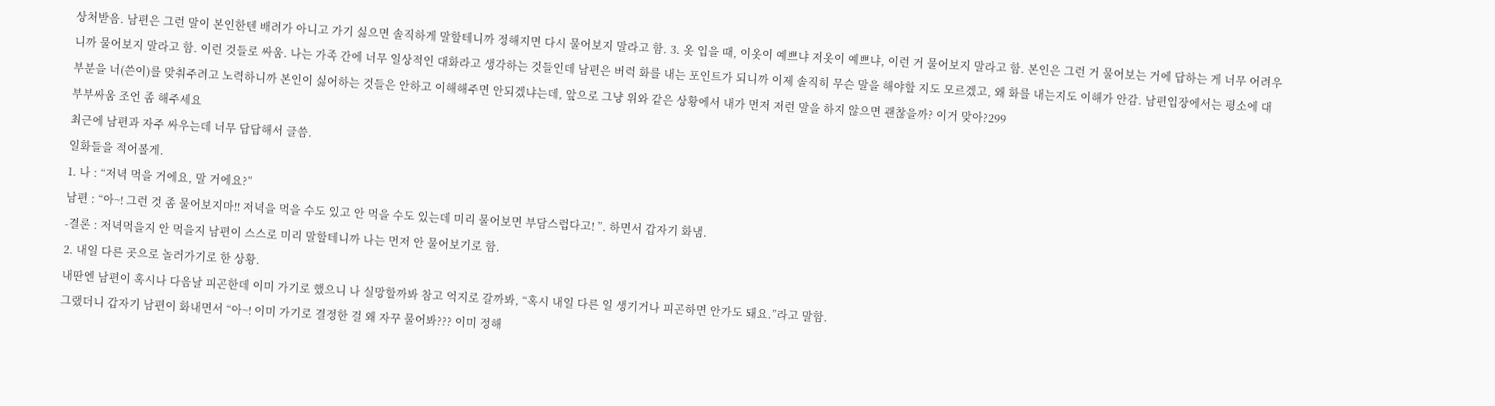상처받음. 남편은 그런 말이 본인한텐 배려가 아니고 가기 싫으면 솔직하게 말할테니까 정해지면 다시 물어보지 말라고 함. 3. 옷 입을 때, 이옷이 예쁘냐 저옷이 예쁘냐, 이런 거 물어보지 말라고 함. 본인은 그런 거 물어보는 거에 답하는 게 너무 어려우니까 물어보지 말라고 함. 이런 것들로 싸움. 나는 가족 간에 너무 일상적인 대화라고 생각하는 것들인데 남편은 버럭 화를 내는 포인트가 되니까 이제 솔직히 무슨 말을 해야할 지도 모르겠고, 왜 화를 내는지도 이해가 안감. 남편입장에서는 평소에 대부분을 너(쓴이)를 맞춰주려고 노력하니까 본인이 싫어하는 것들은 안하고 이해해주면 안되겠냐는데, 앞으로 그냥 위와 같은 상황에서 내가 먼저 저런 말을 하지 않으면 괜찮을까? 이거 맞아?299
부부싸움 조언 좀 해주세요
최근에 남편과 자주 싸우는데 너무 답답해서 글씀.
일화들을 적어볼게.
1. 나 : “저녁 먹을 거에요, 말 거에요?”
남편 : “아~! 그런 것 좀 물어보지마!! 저녁을 먹을 수도 있고 안 먹을 수도 있는데 미리 물어보면 부담스럽다고! ”. 하면서 갑자기 화냄.
-결론 : 저녁먹을지 안 먹을지 남편이 스스로 미리 말할테니까 나는 먼저 안 물어보기로 함.
2. 내일 다른 곳으로 놀러가기로 한 상황.
내딴엔 남편이 혹시나 다음날 피곤한데 이미 가기로 했으니 나 실망할까봐 참고 억지로 갈까봐, “혹시 내일 다른 일 생기거나 피곤하면 안가도 돼요.”라고 말함.
그랬더니 갑자기 남편이 화내면서 “아~! 이미 가기로 결정한 걸 왜 자꾸 물어봐??? 이미 정해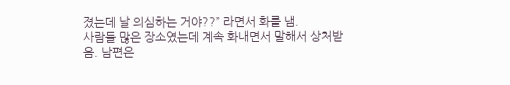졌는데 날 의심하는 거야??” 라면서 화를 냄.
사람들 많은 장소였는데 계속 화내면서 말해서 상처받음. 남편은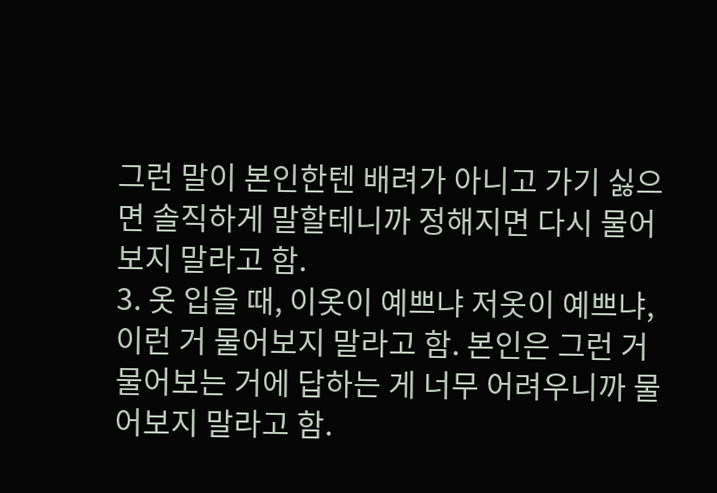그런 말이 본인한텐 배려가 아니고 가기 싫으면 솔직하게 말할테니까 정해지면 다시 물어보지 말라고 함.
3. 옷 입을 때, 이옷이 예쁘냐 저옷이 예쁘냐, 이런 거 물어보지 말라고 함. 본인은 그런 거 물어보는 거에 답하는 게 너무 어려우니까 물어보지 말라고 함.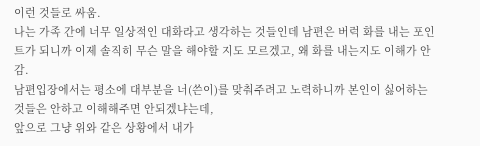이런 것들로 싸움.
나는 가족 간에 너무 일상적인 대화라고 생각하는 것들인데 남편은 버럭 화를 내는 포인트가 되니까 이제 솔직히 무슨 말을 해야할 지도 모르겠고, 왜 화를 내는지도 이해가 안감.
남편입장에서는 평소에 대부분을 너(쓴이)를 맞춰주려고 노력하니까 본인이 싫어하는 것들은 안하고 이해해주면 안되겠냐는데,
앞으로 그냥 위와 같은 상황에서 내가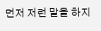먼저 저런 말을 하지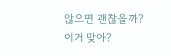않으면 괜찮을까?
이거 맞아?